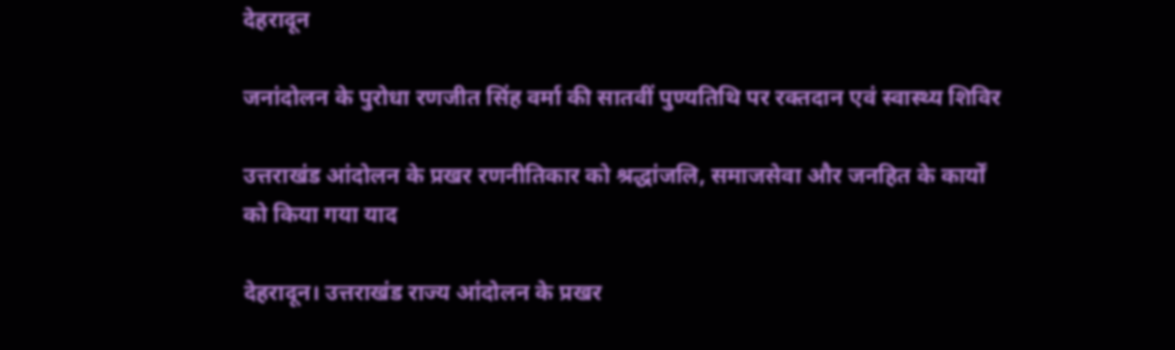देहरादून

जनांदोलन के पुरोधा रणजीत सिंह वर्मा की सातवीं पुण्यतिथि पर रक्तदान एवं स्वास्थ्य शिविर

उत्तराखंड आंदोलन के प्रखर रणनीतिकार को श्रद्धांजलि, समाजसेवा और जनहित के कार्यों को किया गया याद

देहरादून। उत्तराखंड राज्य आंदोलन के प्रखर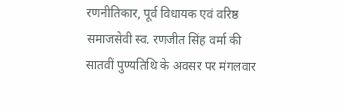रणनीतिकार, पूर्व विधायक एवं वरिष्ठ समाजसेवी स्व. रणजीत सिंह वर्मा की सातवीं पुण्यतिथि के अवसर पर मंगलवार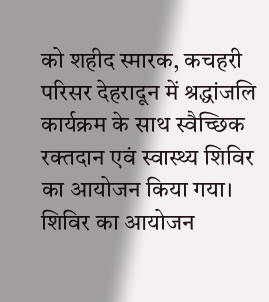को शहीद स्मारक, कचहरी परिसर देहरादून में श्रद्धांजलि कार्यक्रम के साथ स्वैच्छिक रक्तदान एवं स्वास्थ्य शिविर का आयोजन किया गया। शिविर का आयोजन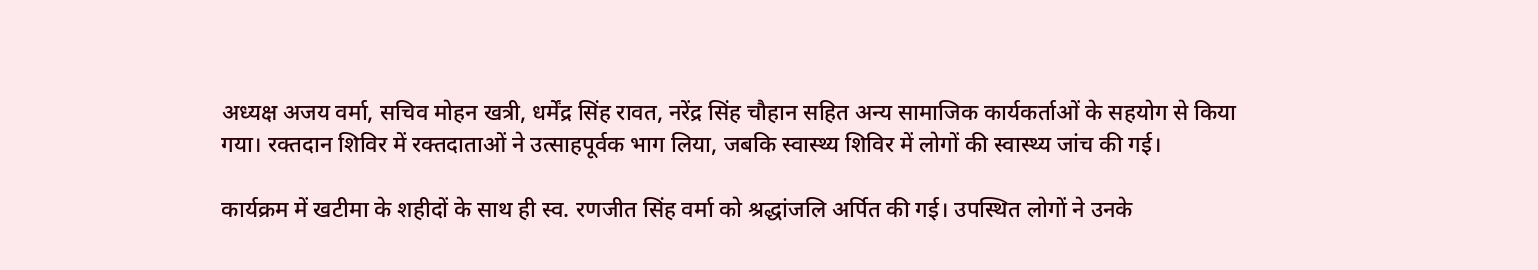अध्यक्ष अजय वर्मा, सचिव मोहन खत्री, धर्मेंद्र सिंह रावत, नरेंद्र सिंह चौहान सहित अन्य सामाजिक कार्यकर्ताओं के सहयोग से किया गया। रक्तदान शिविर में रक्तदाताओं ने उत्साहपूर्वक भाग लिया, जबकि स्वास्थ्य शिविर में लोगों की स्वास्थ्य जांच की गई।

कार्यक्रम में खटीमा के शहीदों के साथ ही स्व. रणजीत सिंह वर्मा को श्रद्धांजलि अर्पित की गई। उपस्थित लोगों ने उनके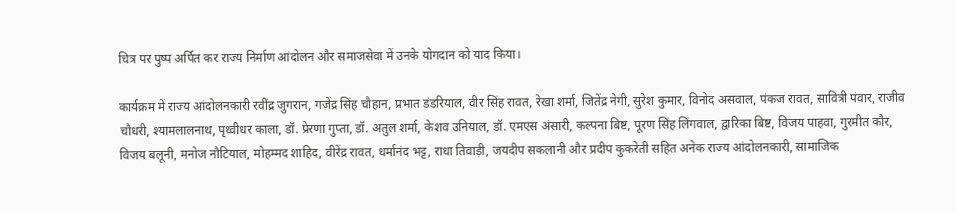चित्र पर पुष्प अर्पित कर राज्य निर्माण आंदोलन और समाजसेवा में उनके योगदान को याद किया।

कार्यक्रम में राज्य आंदोलनकारी रवींद्र जुगरान, गजेंद्र सिंह चौहान, प्रभात डंडरियाल, वीर सिंह रावत, रेखा शर्मा, जितेंद्र नेगी, सुरेश कुमार, विनोद असवाल, पंकज रावत, सावित्री पंवार, राजीव चौधरी, श्यामलालनाथ, पृथ्वीधर काला, डॉ. प्रेरणा गुप्ता, डॉ. अतुल शर्मा, केशव उनियाल, डॉ. एमएस अंसारी, कल्पना बिष्ट, पूरण सिंह लिंगवाल, द्वारिका बिष्ट, विजय पाहवा, गुरमीत कौर, विजय बलूनी, मनोज नौटियाल, मोहम्मद शाहिद, वीरेंद्र रावत, धर्मानंद भट्ट, राधा तिवाड़ी, जयदीप सकलानी और प्रदीप कुकरेती सहित अनेक राज्य आंदोलनकारी, सामाजिक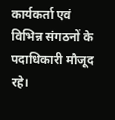कार्यकर्ता एवं विभिन्न संगठनों के पदाधिकारी मौजूद रहे।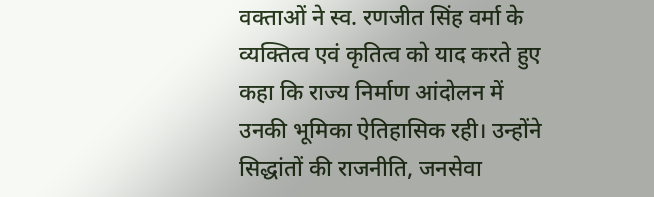वक्ताओं ने स्व. रणजीत सिंह वर्मा के व्यक्तित्व एवं कृतित्व को याद करते हुए कहा कि राज्य निर्माण आंदोलन में उनकी भूमिका ऐतिहासिक रही। उन्होंने सिद्धांतों की राजनीति, जनसेवा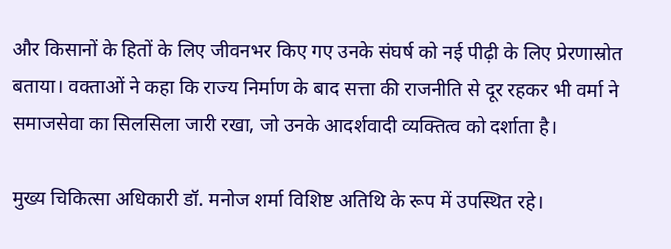और किसानों के हितों के लिए जीवनभर किए गए उनके संघर्ष को नई पीढ़ी के लिए प्रेरणास्रोत बताया। वक्ताओं ने कहा कि राज्य निर्माण के बाद सत्ता की राजनीति से दूर रहकर भी वर्मा ने समाजसेवा का सिलसिला जारी रखा, जो उनके आदर्शवादी व्यक्तित्व को दर्शाता है।

मुख्य चिकित्सा अधिकारी डॉ. मनोज शर्मा विशिष्ट अतिथि के रूप में उपस्थित रहे।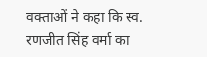वक्ताओं ने कहा कि स्व. रणजीत सिंह वर्मा का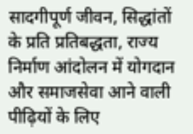सादगीपूर्ण जीवन, सिद्धांतों के प्रति प्रतिबद्धता, राज्य निर्माण आंदोलन में योगदान और समाजसेवा आने वाली पीढ़ियों के लिए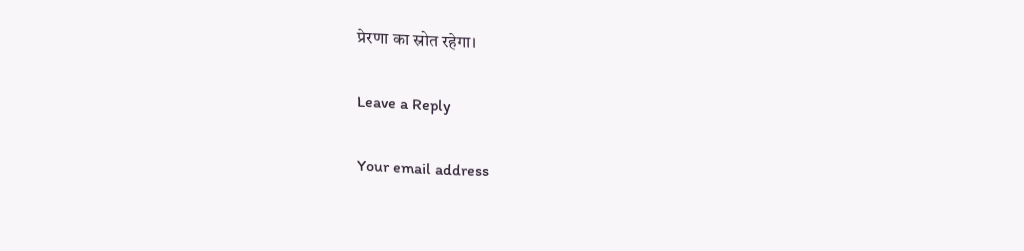प्रेरणा का स्रोत रहेगा।

Leave a Reply

Your email address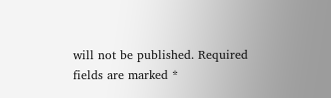will not be published. Required fields are marked *